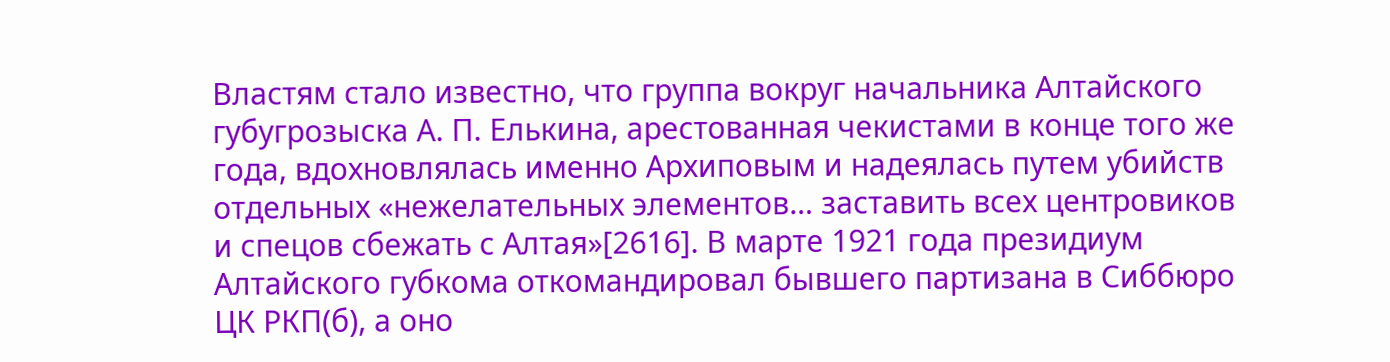Властям стало известно, что группа вокруг начальника Алтайского губугрозыска А. П. Елькина, арестованная чекистами в конце того же года, вдохновлялась именно Архиповым и надеялась путем убийств отдельных «нежелательных элементов… заставить всех центровиков и спецов сбежать с Алтая»[2616]. В марте 1921 года президиум Алтайского губкома откомандировал бывшего партизана в Сиббюро ЦК РКП(б), а оно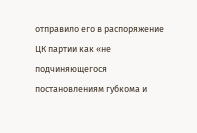отправило его в распоряжение ЦК партии как «не подчиняющегося постановлениям губкома и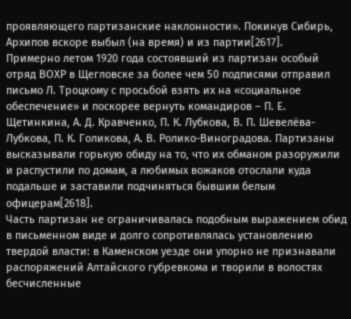проявляющего партизанские наклонности». Покинув Сибирь, Архипов вскоре выбыл (на время) и из партии[2617].
Примерно летом 1920 года состоявший из партизан особый отряд ВОХР в Щегловске за более чем 50 подписями отправил письмо Л. Троцкому с просьбой взять их на «социальное обеспечение» и поскорее вернуть командиров – П. Е. Щетинкина, А. Д. Кравченко, П. К. Лубкова, В. П. Шевелёва-Лубкова, П. К. Голикова, А. В. Ролико-Виноградова. Партизаны высказывали горькую обиду на то, что их обманом разоружили и распустили по домам, а любимых вожаков отослали куда подальше и заставили подчиняться бывшим белым офицерам[2618].
Часть партизан не ограничивалась подобным выражением обид в письменном виде и долго сопротивлялась установлению твердой власти: в Каменском уезде они упорно не признавали распоряжений Алтайского губревкома и творили в волостях бесчисленные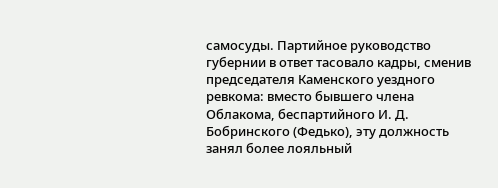самосуды. Партийное руководство губернии в ответ тасовало кадры, сменив председателя Каменского уездного ревкома: вместо бывшего члена Облакома, беспартийного И. Д. Бобринского (Федько), эту должность занял более лояльный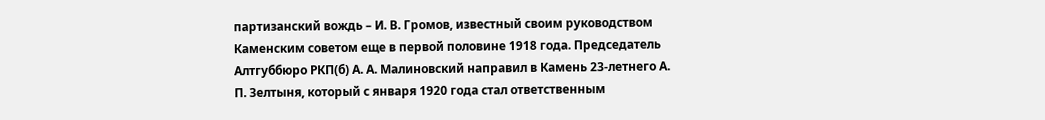партизанский вождь – И. В. Громов, известный своим руководством Каменским советом еще в первой половине 1918 года. Председатель Алтгуббюро РКП(б) А. А. Малиновский направил в Камень 23-летнего А. П. Зелтыня, который с января 1920 года стал ответственным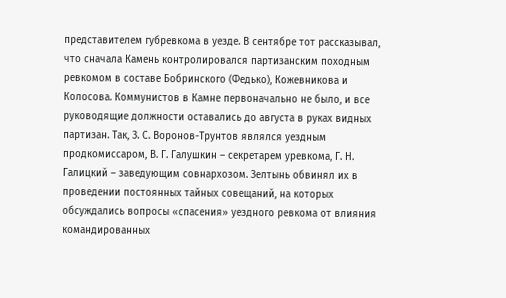представителем губревкома в уезде. В сентябре тот рассказывал, что сначала Камень контролировался партизанским походным ревкомом в составе Бобринского (Федько), Кожевникова и Колосова. Коммунистов в Камне первоначально не было, и все руководящие должности оставались до августа в руках видных партизан. Так, З. С. Воронов-Трунтов являлся уездным продкомиссаром, В. Г. Галушкин – секретарем уревкома, Г. Н. Галицкий – заведующим совнархозом. Зелтынь обвинял их в проведении постоянных тайных совещаний, на которых обсуждались вопросы «спасения» уездного ревкома от влияния командированных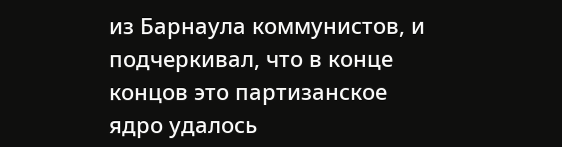из Барнаула коммунистов, и подчеркивал, что в конце концов это партизанское ядро удалось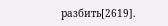разбить[2619].